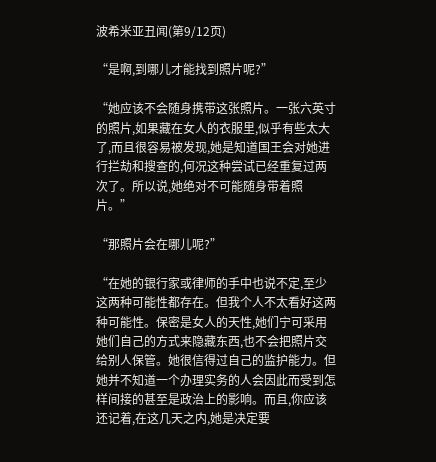波希米亚丑闻(第9/12页)

“是啊,到哪儿才能找到照片呢?”

“她应该不会随身携带这张照片。一张六英寸的照片,如果藏在女人的衣服里,似乎有些太大了,而且很容易被发现,她是知道国王会对她进行拦劫和搜查的,何况这种尝试已经重复过两次了。所以说,她绝对不可能随身带着照片。”

“那照片会在哪儿呢?”

“在她的银行家或律师的手中也说不定,至少这两种可能性都存在。但我个人不太看好这两种可能性。保密是女人的天性,她们宁可采用她们自己的方式来隐藏东西,也不会把照片交给别人保管。她很信得过自己的监护能力。但她并不知道一个办理实务的人会因此而受到怎样间接的甚至是政治上的影响。而且,你应该还记着,在这几天之内,她是决定要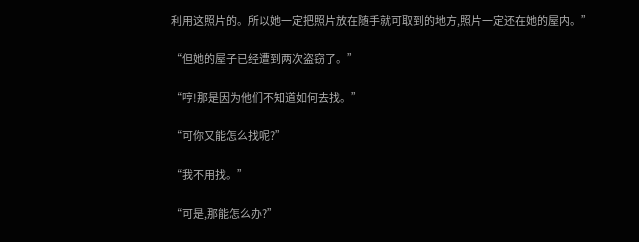利用这照片的。所以她一定把照片放在随手就可取到的地方,照片一定还在她的屋内。”

“但她的屋子已经遭到两次盗窃了。”

“哼!那是因为他们不知道如何去找。”

“可你又能怎么找呢?”

“我不用找。”

“可是,那能怎么办?”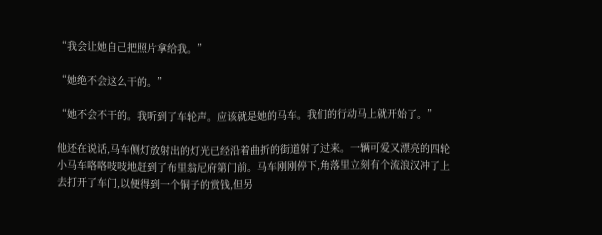“我会让她自己把照片拿给我。”

“她绝不会这么干的。”

“她不会不干的。我听到了车轮声。应该就是她的马车。我们的行动马上就开始了。”

他还在说话,马车侧灯放射出的灯光已经沿着曲折的街道射了过来。一辆可爱又漂亮的四轮小马车咯咯吱吱地赶到了布里翁尼府第门前。马车刚刚停下,角落里立刻有个流浪汉冲了上去打开了车门,以便得到一个铜子的赏钱,但另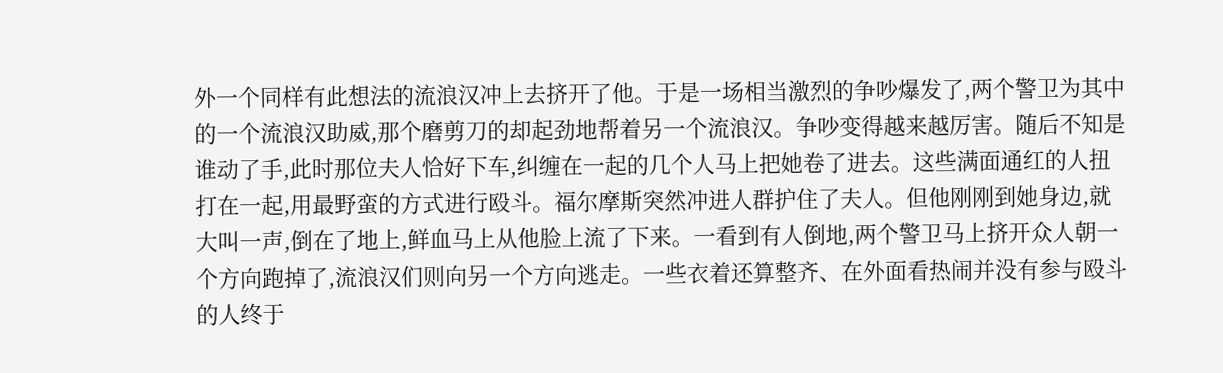外一个同样有此想法的流浪汉冲上去挤开了他。于是一场相当激烈的争吵爆发了,两个警卫为其中的一个流浪汉助威,那个磨剪刀的却起劲地帮着另一个流浪汉。争吵变得越来越厉害。随后不知是谁动了手,此时那位夫人恰好下车,纠缠在一起的几个人马上把她卷了进去。这些满面通红的人扭打在一起,用最野蛮的方式进行殴斗。福尔摩斯突然冲进人群护住了夫人。但他刚刚到她身边,就大叫一声,倒在了地上,鲜血马上从他脸上流了下来。一看到有人倒地,两个警卫马上挤开众人朝一个方向跑掉了,流浪汉们则向另一个方向逃走。一些衣着还算整齐、在外面看热闹并没有参与殴斗的人终于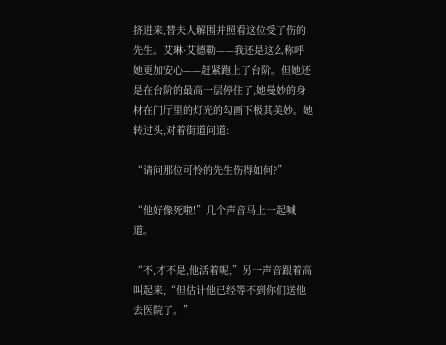挤进来,替夫人解围并照看这位受了伤的先生。艾琳·艾德勒——我还是这么称呼她更加安心——赶紧跑上了台阶。但她还是在台阶的最高一层停住了,她曼妙的身材在门厅里的灯光的勾画下极其美妙。她转过头,对着街道问道:

“请问那位可怜的先生伤得如何?”

“他好像死啦!”几个声音马上一起喊道。

“不,才不是,他活着呢,”另一声音跟着高叫起来,“但估计他已经等不到你们送他去医院了。”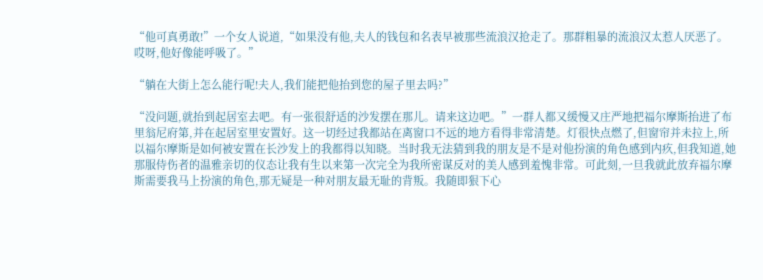“他可真勇敢!”一个女人说道,“如果没有他,夫人的钱包和名表早被那些流浪汉抢走了。那群粗暴的流浪汉太惹人厌恶了。哎呀,他好像能呼吸了。”

“躺在大街上怎么能行呢!夫人,我们能把他抬到您的屋子里去吗?”

“没问题,就抬到起居室去吧。有一张很舒适的沙发摆在那儿。请来这边吧。”一群人都又缓慢又庄严地把福尔摩斯抬进了布里翁尼府第,并在起居室里安置好。这一切经过我都站在离窗口不远的地方看得非常清楚。灯很快点燃了,但窗帘并未拉上,所以福尔摩斯是如何被安置在长沙发上的我都得以知晓。当时我无法猜到我的朋友是不是对他扮演的角色感到内疚,但我知道,她那服侍伤者的温雅亲切的仪态让我有生以来第一次完全为我所密谋反对的美人感到羞愧非常。可此刻,一旦我就此放弃福尔摩斯需要我马上扮演的角色,那无疑是一种对朋友最无耻的背叛。我随即狠下心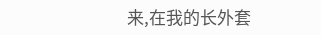来,在我的长外套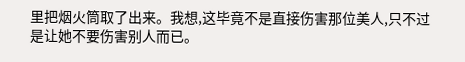里把烟火筒取了出来。我想,这毕竟不是直接伤害那位美人,只不过是让她不要伤害别人而已。